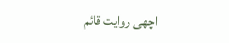اچھی روایت قائم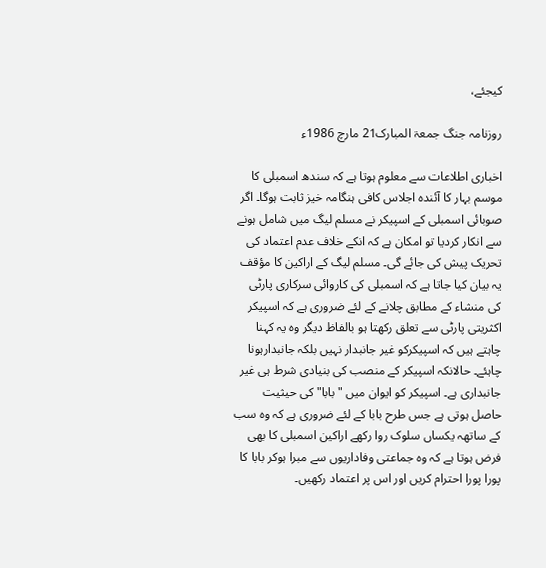کیجئے،

روزنامہ جنگ جمعۃ المبارک21 مارچ 1986ء

اخباری اطلاعات سے معلوم ہوتا ہے کہ سندھ اسمبلی کا موسم بہار کا آئندہ اجلاس کافی ہنگامہ خیز ثابت ہوگا۔ اگر صوبائی اسمبلی کے اسپیکر نے مسلم لیگ میں شامل ہونے سے انکار کردیا تو امکان ہے کہ انکے خلاف عدم اعتماد کی تحریک پیش کی جائے گی۔ مسلم لیگ کے اراکین کا مؤقف یہ بیان کیا جاتا ہے کہ اسمبلی کی کاروائی سرکاری پارٹی کی منشاء کے مطابق چلانے کے لئے ضروری ہے کہ اسپیکر اکثریتی پارٹی سے تعلق رکھتا ہو بالفاظ دیگر وہ یہ کہنا چاہتے ہیں کہ اسپیکرکو غیر جانبدار نہیں بلکہ جانبدارہونا چاہئے۔ حالانکہ اسپیکر کے منصب کی بنیادی شرط ہی غیر جانبداری ہے۔ اسپیکر کو ایوان میں "بابا" کی حیثیت حاصل ہوتی ہے جس طرح بابا کے لئے ضروری ہے کہ وہ سب کے ساتھہ یکساں سلوک روا رکھے اراکین اسمبلی کا بھی فرض ہوتا ہے کہ وہ جماعتی وفاداریوں سے مبرا ہوکر بابا کا پورا پورا احترام کریں اور اس پر اعتماد رکھیں۔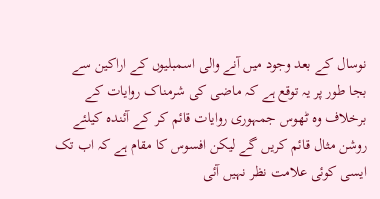نوسال کے بعد وجود میں آنے والی اسمبلیوں کے اراکین سے بجا طور پر یہ توقع ہے کہ ماضی کی شرمناک روایات کے برخلاف وہ ٹھوس جمہوری روایات قائم کر کے آئندہ کیلئے روشن مثال قائم کریں گے لیکن افسوس کا مقام ہے کہ اب تک ایسی کوئی علامت نظر نہیں آئی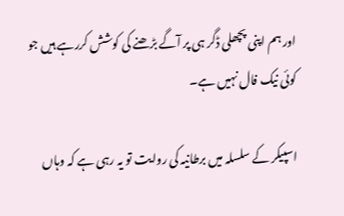اور ہم اپنی پچھلی ڈگر ہی پر آگے بڑھنے کی کوشش کررہے ہیں جو کوئی نیک فال نہیں ہے۔

اسپیکر کے سلسلہ میں برطانیہ کی روایت تو یہ رہی ہے کہ وہاں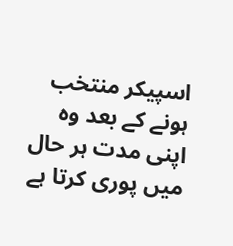اسپیکر منتخب ہونے کے بعد وہ اپنی مدت ہر حال میں پوری کرتا ہے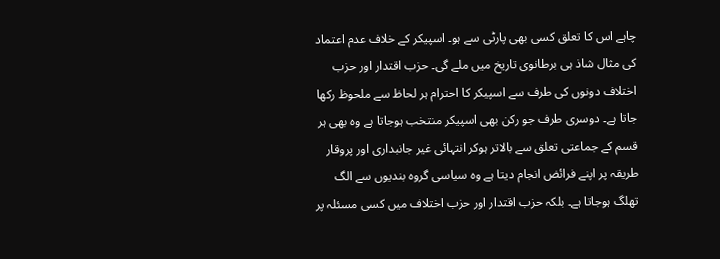چاہے اس کا تعلق کسی بھی پارٹی سے ہو۔ اسپیکر کے خلاف عدم اعتماد کی مثال شاذ ہی برطانوی تاریخ میں ملے گی۔ حزب اقتدار اور حزب اختلاف دونوں کی طرف سے اسپیکر کا احترام ہر لحاظ سے ملحوظ رکھا جاتا ہے۔ دوسری طرف جو رکن بھی اسپیکر منتخب ہوجاتا ہے وہ بھی ہر قسم کے جماعتی تعلق سے بالاتر ہوکر انتہائی غیر جانبداری اور پروقار طریقہ پر اپنے فرائض انجام دیتا ہے وہ سیاسی گروہ بندیوں سے الگ تھلگ ہوجاتا ہے۔ بلکہ حزب اقتدار اور حزب اختلاف میں کسی مسئلہ پر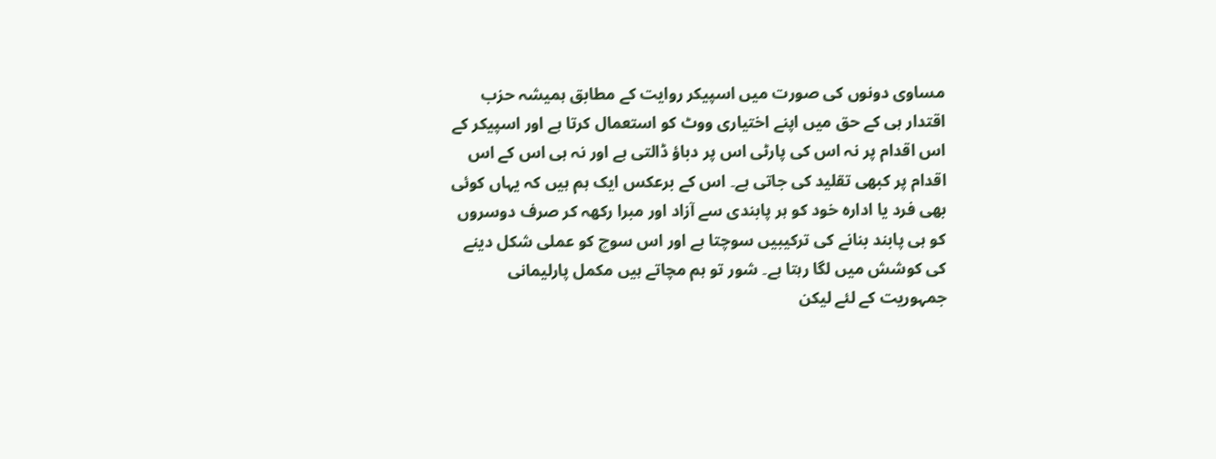مساوی دونوں کی صورت میں اسپیکر روایت کے مطابق ہمیشہ حزب اقتدار ہی کے حق میں اپنے اختیاری ووٹ کو استعمال کرتا ہے اور اسپیکر کے اس اقدام پر نہ اس کی پارٹی اس پر دباؤ ڈالتی ہے اور نہ ہی اس کے اس اقدام پر کبھی تقلید کی جاتی ہے۔ اس کے برعکس ایک ہم ہیں کہ یہاں کوئی بھی فرد یا ادارہ خود کو ہر پابندی سے آزاد اور مبرا رکھہ کر صرف دوسروں کو ہی پابند بنانے کی ترکیبیں سوچتا ہے اور اس سوچ کو عملی شکل دینے کی کوشش میں لگا رہتا ہے۔ شور تو ہم مچاتے ہیں مکمل پارلیمانی جمہوریت کے لئے لیکن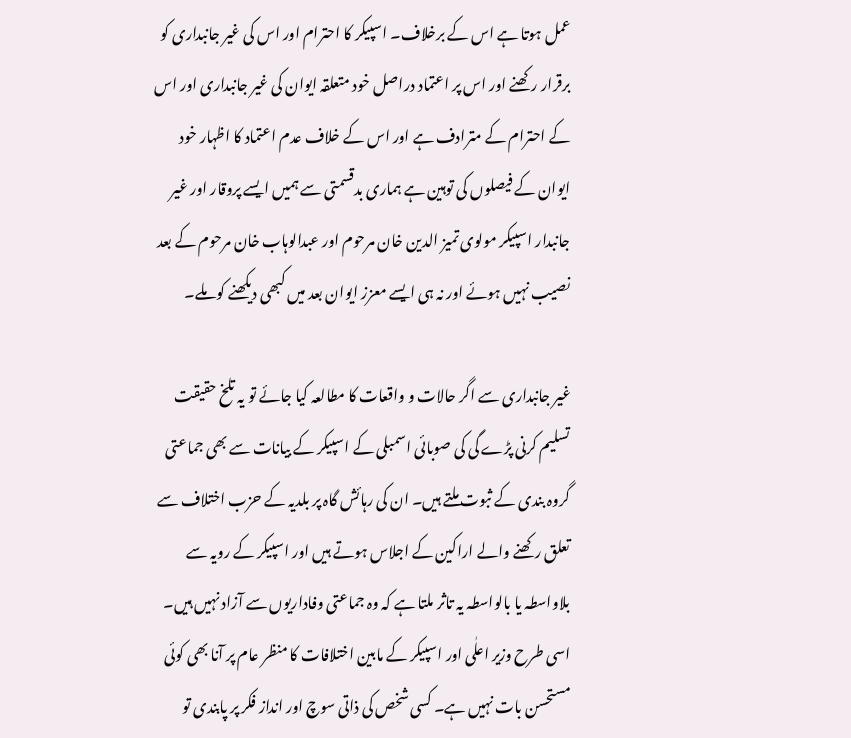عمل ہوتا ہے اس کے برخلاف۔ اسپیکر کا احترام اور اس کی غیر جانبداری کو برقرار رکھنے اور اس پر اعتماد دراصل خود متعلقہ ایوان کی غیر جانبداری اور اس کے احترام کے مترادف ہے اور اس کے خلاف عدم اعتماد کا اظہار خود ایوان کے فیصلوں کی توہین ہے ہماری بدقسمتی سے ہمیں ایسے پروقار اور غیر جانبدار اسپیکر مولوی تمیز الدین خان مرحوم اور عبدالوہاب خان مرحوم کے بعد نصیب نہیں ہوئے اور نہ ہی ایسے معزز ایوان بعد میں کبھی دیکھنے کو ملے۔

غیر جانبداری سے اگر حالات و واقعات کا مطالعہ کیا جائے تو یہ تلخ حقیقت تسلیم کرنی پڑے گی کی صوبائی اسمبلی کے اسپیکر کے بیانات سے بھی جماعتی گروہ بندی کے ثبوت ملتے ہیں۔ ان کی رہائش گاہ پر بلدیہ کے حزب اختلاف سے تعلق رکھنے والے اراکین کے اجلاس ہوتے ہیں اور اسپیکر کے رویہ سے بلاواسطہ یا بالواسطہ یہ تاثر ملتا ہے کہ وہ جماعتی وفاداریوں سے آزاد نہیں ہیں۔ اسی طرح وزیر اعلٰی اور اسپیکر کے مابین اختلافات کا منظر عام پر آنا بھی کوئی مستحسن بات نہیں ہے۔ کسی شخص کی ذاتی سوچ اور انداز فکر پر پابندی تو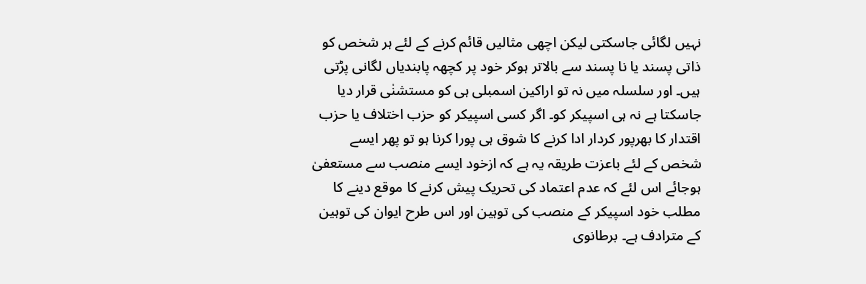نہیں لگائی جاسکتی لیکن اچھی مثالیں قائم کرنے کے لئے ہر شخص کو ذاتی پسند یا نا پسند سے بالاتر ہوکر خود پر کچھہ پابندیاں لگانی پڑتی ہیں۔ اور سلسلہ میں نہ تو اراکین اسمبلی ہی کو مستشنٰی قرار دیا جاسکتا ہے نہ ہی اسپیکر کو۔ اگر کسی اسپیکر کو حزب اختلاف یا حزب اقتدار کا بھرپور کردار ادا کرنے کا شوق ہی پورا کرنا ہو تو پھر ایسے شخص کے لئے باعزت طریقہ یہ ہے کہ ازخود ایسے منصب سے مستعفیٰ ہوجائے اس لئے کہ عدم اعتماد کی تحریک پیش کرنے کا موقع دینے کا مطلب خود اسپیکر کے منصب کی توہین اور اس طرح ایوان کی توہین کے مترادف ہے۔ برطانوی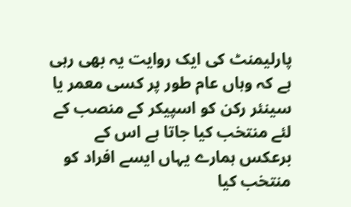پارلیمنٹ کی ایک روایت یہ بھی رہی ہے کہ وہاں عام طور پر کسی معمر یا سینئر رکن کو اسپیکر کے منصب کے لئے منتخب کیا جاتا ہے اس کے برعکس ہمارے یہاں ایسے افراد کو منتخب کیا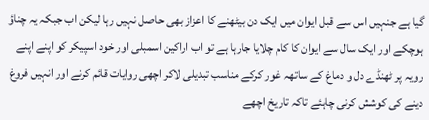گیا ہے جنہیں اس سے قبل ایوان میں ایک دن بیٹھنے کا اعزاز بھی حاصل نہیں رہا لیکن اب جبکہ یہ چناؤ ہوچکے اور ایک سال سے ایوان کا کام چلایا جارہا ہے تو اب اراکین اسمبلی اور خود اسپیکر کو اپنے اپنے رویہ پر ٹھنڈے دل و دماغ کے ساتھہ غور کرکے مناسب تبدیلی لاکر اچھی روایات قائم کرنے اور انہیں فروغ دینے کی کوشش کرنی چاہئے تاکہ تاریخ اچھے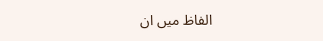الفاظ میں ان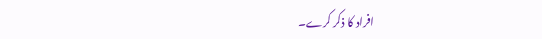افراد کا ذکر کرے۔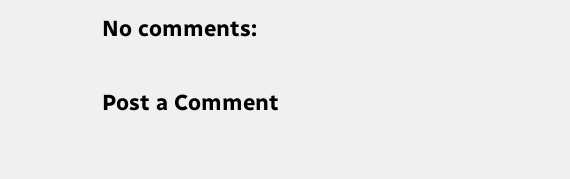No comments:

Post a Comment